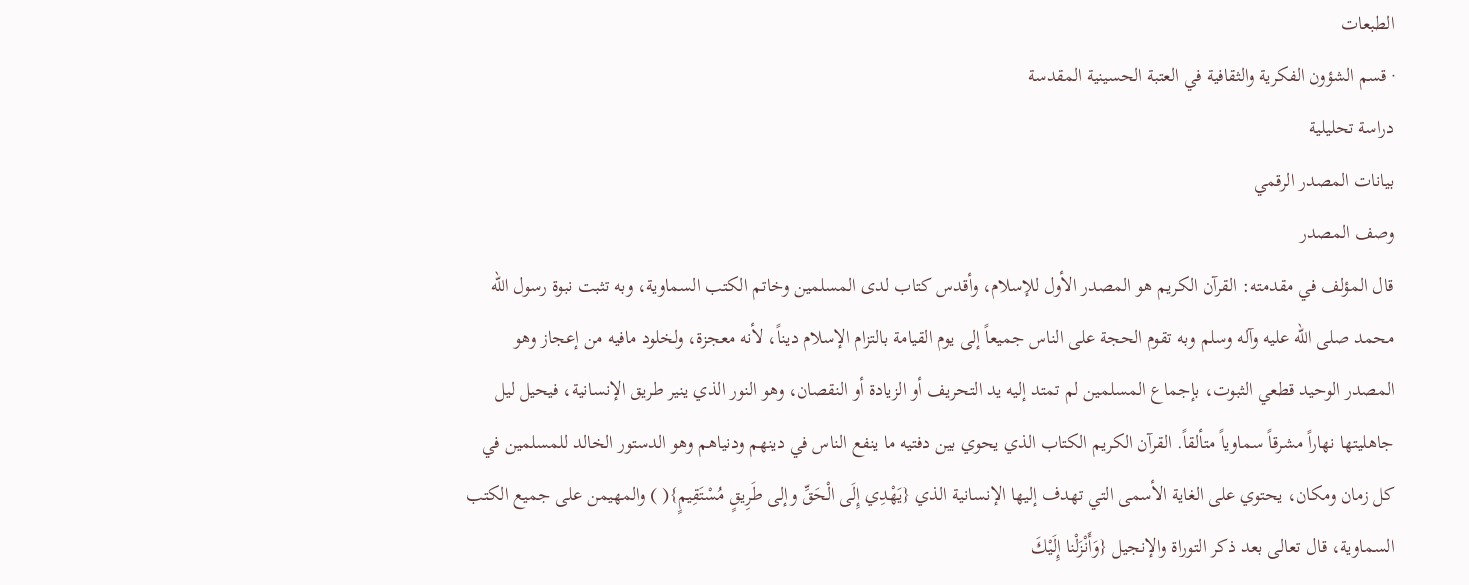الطبعات
· قسم الشؤون الفكرية والثقافية في العتبة الحسينية المقدسة
دراسة تحليلية
بيانات المصدر الرقمي
وصف المصدر
قال المؤلف في مقدمته: القرآن الكريم هو المصدر الأول للإسلام، وأقدس كتاب لدى المسلمين وخاتم الكتب السماوية، وبه تثبت نبوة رسول الله محمد صلى الله عليه وآله وسلم وبه تقوم الحجة على الناس جميعاً إلى يوم القيامة بالتزام الإسلام ديناً، لأنه معجزة، ولخلود مافيه من إعجاز وهو المصدر الوحيد قطعي الثبوت، بإجماع المسلمين لم تمتد إليه يد التحريف أو الزيادة أو النقصان، وهو النور الذي ينير طريق الإنسانية، فيحيل ليل جاهليتها نهاراً مشرقاً سماوياً متألقاً. القرآن الكريم الكتاب الذي يحوي بين دفتيه ما ينفع الناس في دينهم ودنياهم وهو الدستور الخالد للمسلمين في كل زمان ومكان، يحتوي على الغاية الأسمى التي تهدف إليها الإنسانية الذي {يَهْدِي إِلَى الْحَقِّ وإلى طَرِيقٍ مُسْتَقِيمٍ}( ) والمهيمن على جميع الكتب السماوية، قال تعالى بعد ذكر التوراة والإنجيل {وَأَنْزَلْنا إِلَيْكَ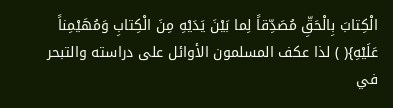الْكِتابَ بِالْحَقِّ مُصَدِّقاً لِما بَيْنَ يَدَيْهِ مِنَ الْكِتابِ وَمُهَيْمِناً عَلَيْهِ}( ) لذا عكف المسلمون الأوائل على دراسته والتبحر في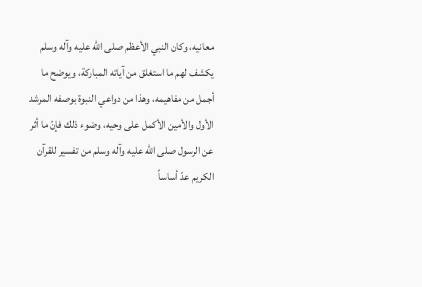معانيه، وكان النبي الأعظم صلى الله عليه وآله وسلم يكشف لهم ما استغلق من آياته المباركة، ويوضح ما أجمل من مفاهيمه، وهذا من دواعي النبوة بوصفه المرشد الأول والأمين الأكمل على وحيه، وضوء ذلك فإنّ ما أثر عن الرسول صلى الله عليه وآله وسلم من تفسير للقرآن الكريم عدّ أساساً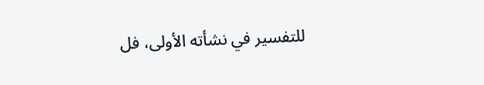للتفسير في نشأته الأولى، فل